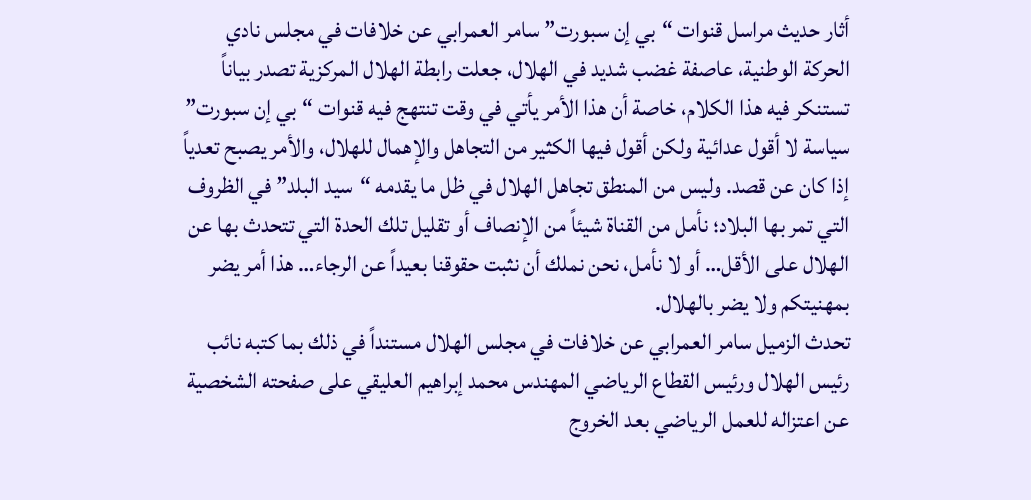أثار حديث مراسل قنوات “بي إن سبورت” سامر العمرابي عن خلافات في مجلس نادي الحركة الوطنية، عاصفة غضب شديد في الهلال، جعلت رابطة الهلال المركزية تصدر بياناً تستنكر فيه هذا الكلام، خاصة أن هذا الأمر يأتي في وقت تنتهج فيه قنوات “بي إن سبورت” سياسة لا أقول عدائية ولكن أقول فيها الكثير من التجاهل والإهمال للهلال، والأمر يصبح تعدياً إذا كان عن قصد. وليس من المنطق تجاهل الهلال في ظل ما يقدمه “سيد البلد” في الظروف التي تمر بها البلاد؛ نأمل من القناة شيئاً من الإنصاف أو تقليل تلك الحدة التي تتحدث بها عن الهلال على الأقل… أو لا نأمل، نحن نملك أن نثبت حقوقنا بعيداً عن الرجاء… هذا أمر يضر بمهنيتكم ولا يضر بالهلال.
تحدث الزميل سامر العمرابي عن خلافات في مجلس الهلال مستنداً في ذلك بما كتبه نائب رئيس الهلال ورئيس القطاع الرياضي المهندس محمد إبراهيم العليقي على صفحته الشخصية عن اعتزاله للعمل الرياضي بعد الخروج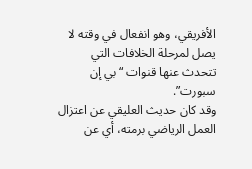الأفريقي، وهو انفعال في وقته لا يصل لمرحلة الخلافات التي تتحدث عنها قنوات “بي إن سبورت”.
وقد كان حديث العليقي عن اعتزال العمل الرياضي برمته، أي عن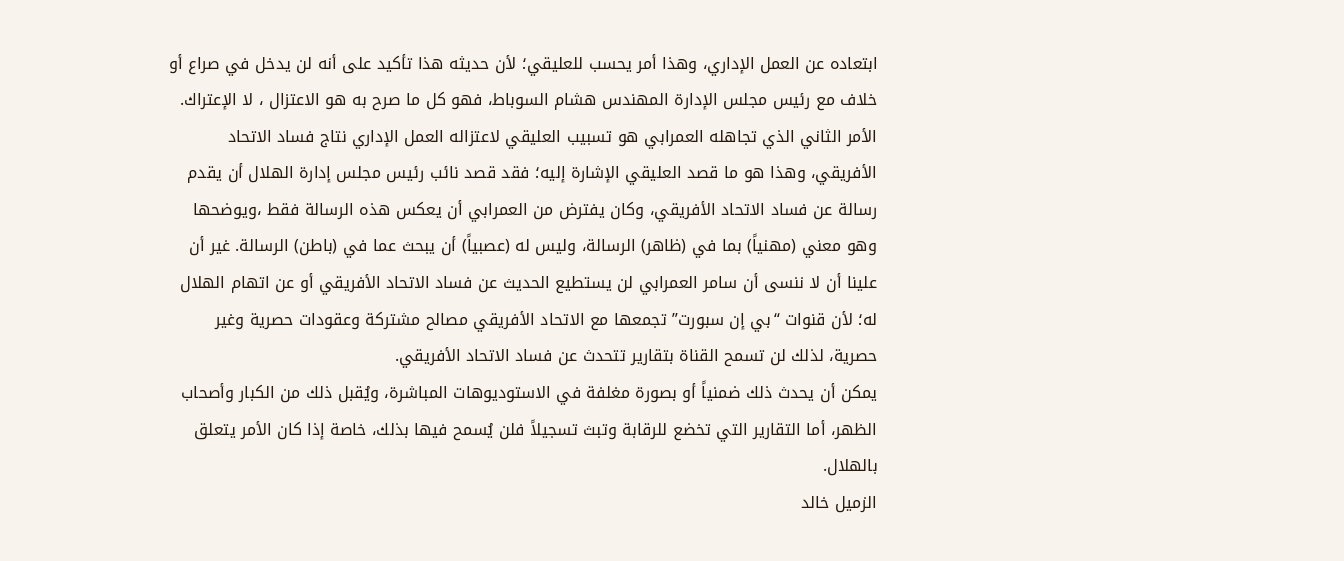ابتعاده عن العمل الإداري، وهذا أمر يحسب للعليقي؛ لأن حديثه هذا تأكيد على أنه لن يدخل في صراع أو خلاف مع رئيس مجلس الإدارة المهندس هشام السوباط، فهو كل ما صرح به هو الاعتزال ، لا الإعتراك.
الأمر الثاني الذي تجاهله العمرابي هو تسبيب العليقي لاعتزاله العمل الإداري نتاج فساد الاتحاد الأفريقي، وهذا هو ما قصد العليقي الإشارة إليه؛ فقد قصد نائب رئيس مجلس إدارة الهلال أن يقدم رسالة عن فساد الاتحاد الأفريقي، وكان يفترض من العمرابي أن يعكس هذه الرسالة فقط ،ويوضحها وهو معني (مهنياً) بما في (ظاهر) الرسالة، وليس له (عصبياً) أن يبحث عما في (باطن) الرسالة. غير أن علينا أن لا ننسى أن سامر العمرابي لن يستطيع الحديث عن فساد الاتحاد الأفريقي أو عن اتهام الهلال له؛ لأن قنوات “بي إن سبورت” تجمعها مع الاتحاد الأفريقي مصالح مشتركة وعقودات حصرية وغير حصرية، لذلك لن تسمح القناة بتقارير تتحدث عن فساد الاتحاد الأفريقي.
يمكن أن يحدث ذلك ضمنياً أو بصورة مغلفة في الاستوديوهات المباشرة، ويُقبل ذلك من الكبار وأصحاب الظهر، أما التقارير التي تخضع للرقابة وتبث تسجيلاً فلن يُسمح فيها بذلك، خاصة إذا كان الأمر يتعلق بالهلال.
الزميل خالد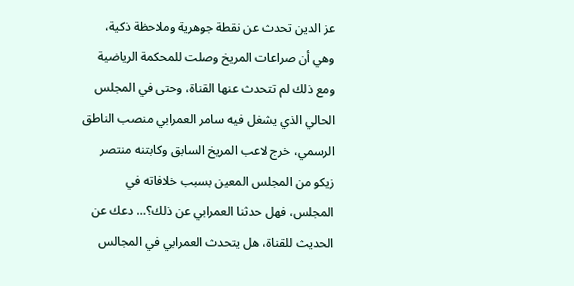عز الدين تحدث عن نقطة جوهرية وملاحظة ذكية، وهي أن صراعات المريخ وصلت للمحكمة الرياضية ومع ذلك لم تتحدث عنها القناة، وحتى في المجلس الحالي الذي يشغل فيه سامر العمرابي منصب الناطق الرسمي، خرج لاعب المريخ السابق وكابتنه منتصر زيكو من المجلس المعين بسبب خلافاته في المجلس، فهل حدثنا العمرابي عن ذلك؟… دعك عن الحديث للقناة، هل يتحدث العمرابي في المجالس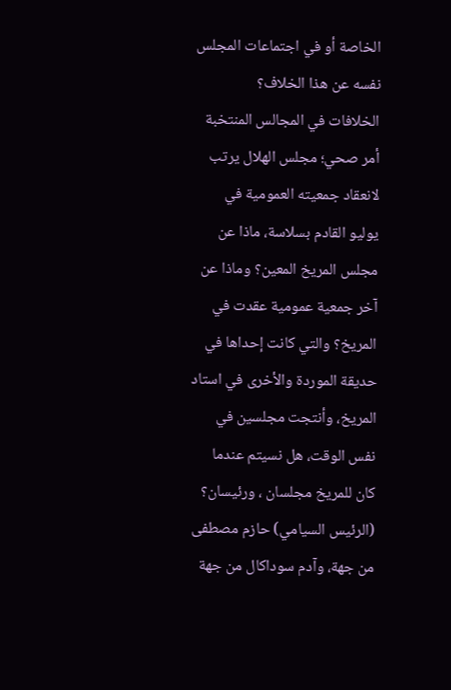الخاصة أو في اجتماعات المجلس نفسه عن هذا الخلاف؟
الخلافات في المجالس المنتخبة أمر صحي؛ مجلس الهلال يرتب لانعقاد جمعيته العمومية في يوليو القادم بسلاسة، ماذا عن مجلس المريخ المعين؟ وماذا عن آخر جمعية عمومية عقدت في المريخ؟ والتي كانت إحداها في حديقة الموردة والأخرى في استاد المريخ، وأنتجت مجلسين في نفس الوقت، هل نسيتم عندما كان للمريخ مجلسان ، ورئيسان؟ (الرئيس السيامي) حازم مصطفى من جهة، وآدم سوداكال من جهة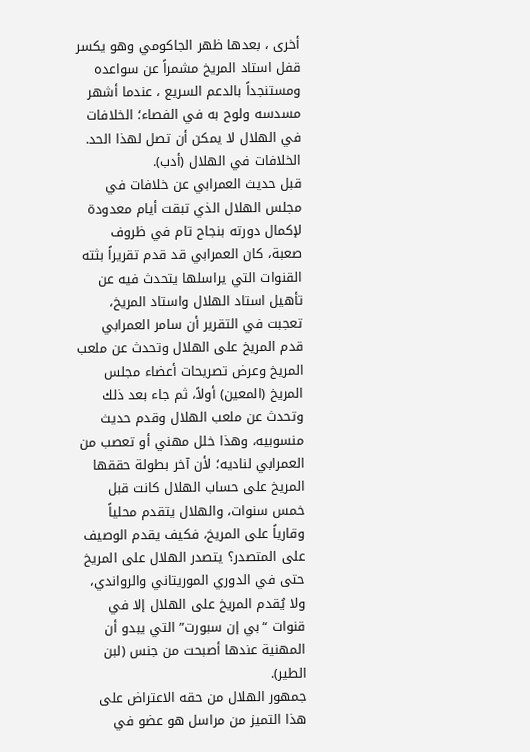أخرى ، بعدها ظهر الجاكومي وهو يكسر قفل استاد المريخ مشمراً عن سواعده ومستنجداً بالدعم السريع ، عندما أشهر مسدسه ولوح به في الفصاء؛ الخلافات في الهلال لا يمكن أن تصل لهذا الحد.
الخلافات في الهلال (أدب).
قبل حديث العمرابي عن خلافات في مجلس الهلال الذي تبقت أيام معدودة لإكمال دورته بنجاح تام في ظروف صعبة، كان العمرابي قد قدم تقريراً بثته القنوات التي يراسلها يتحدث فيه عن تأهيل استاد الهلال واستاد المريخ، تعجبت في التقرير أن سامر العمرابي قدم المريخ على الهلال وتحدث عن ملعب المريخ وعرض تصريحات أعضاء مجلس المريخ (المعين) أولاً، ثم جاء بعد ذلك وتحدث عن ملعب الهلال وقدم حديث منسوبيه، وهذا خلل مهني أو تعصب من العمرابي لناديه؛ لأن آخر بطولة حققها المريخ على حساب الهلال كانت قبل خمس سنوات، والهلال يتقدم محلياً وقارياً على المريخ، فكيف يقدم الوصيف على المتصدر؟ يتصدر الهلال على المريخ حتى في الدوري الموريتاني والرواندي، ولا يُقدم المريخ على الهلال إلا في قنوات “بي إن سبورت” التي يبدو أن المهنية عندها أصبحت من جنس (لبن الطير).
جمهور الهلال من حقه الاعتراض على هذا التميز من مراسل هو عضو في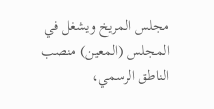مجلس المريخ ويشغل في المجلس (المعين) منصب الناطق الرسمي،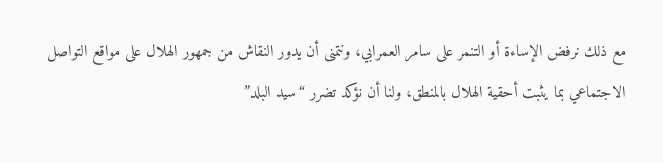مع ذلك نرفض الإساءة أو التنمر على سامر العمرابي، ونتمنى أن يدور النقاش من جمهور الهلال على مواقع التواصل الاجتماعي بما يثبت أحقية الهلال بالمنطق، ولنا أن نؤكد تضرر “سيد البلد”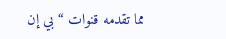مما تقدمه قنوات “بي إن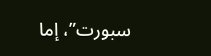سبورت”، إما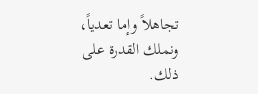تجاهلاً وإما تعدياً، ونملك القدرة على ذلك.